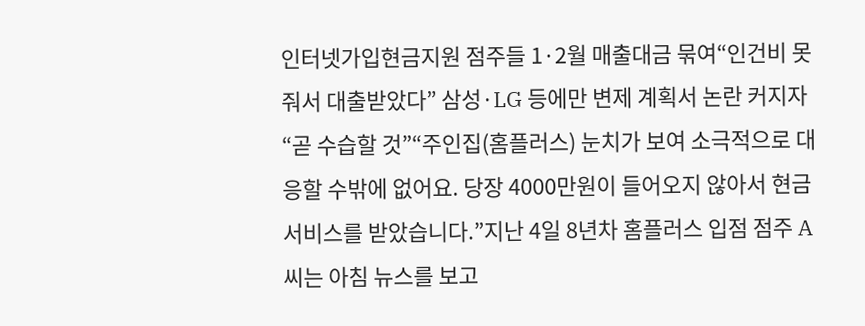인터넷가입현금지원 점주들 1·2월 매출대금 묶여“인건비 못 줘서 대출받았다” 삼성·LG 등에만 변제 계획서 논란 커지자 “곧 수습할 것”“주인집(홈플러스) 눈치가 보여 소극적으로 대응할 수밖에 없어요. 당장 4000만원이 들어오지 않아서 현금서비스를 받았습니다.”지난 4일 8년차 홈플러스 입점 점주 A씨는 아침 뉴스를 보고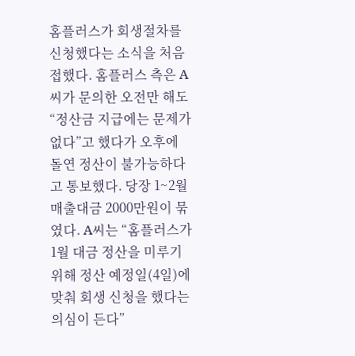홈플러스가 회생절차를 신청했다는 소식을 처음 접했다. 홈플러스 측은 A씨가 문의한 오전만 해도 “정산금 지급에는 문제가 없다”고 했다가 오후에 돌연 정산이 불가능하다고 통보했다. 당장 1~2월 매출대금 2000만원이 묶였다. A씨는 “홈플러스가 1월 대금 정산을 미루기 위해 정산 예정일(4일)에 맞춰 회생 신청을 했다는 의심이 든다”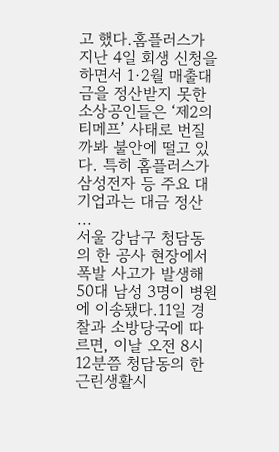고 했다.홈플러스가 지난 4일 회생 신청을 하면서 1·2월 매출대금을 정산받지 못한 소상공인들은 ‘제2의 티메프’ 사태로 번질까봐 불안에 떨고 있다. 특히 홈플러스가 삼성전자 등 주요 대기업과는 대금 정산 ...
서울 강남구 청담동의 한 공사 현장에서 폭발 사고가 발생해 50대 남성 3명이 병원에 이송됐다.11일 경찰과 소방당국에 따르면, 이날 오전 8시12분쯤 청담동의 한 근린생활시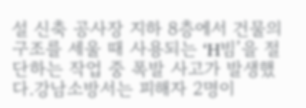설 신축 공사장 지하 8층에서 건물의 구조를 세울 때 사용되는 ‘H빔’을 절단하는 작업 중 폭발 사고가 발생했다.강남소방서는 피해자 2명이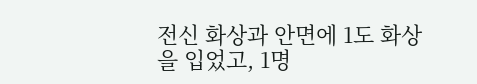전신 화상과 안면에 1도 화상을 입었고, 1명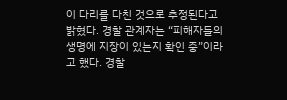이 다리를 다친 것으로 추정된다고 밝혔다. 경찰 관계자는 “피해자들의 생명에 지장이 있는지 확인 중”이라고 했다. 경찰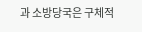과 소방당국은 구체적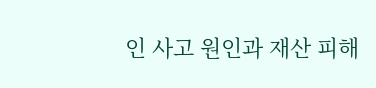인 사고 원인과 재산 피해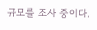규모를 조사 중이다.